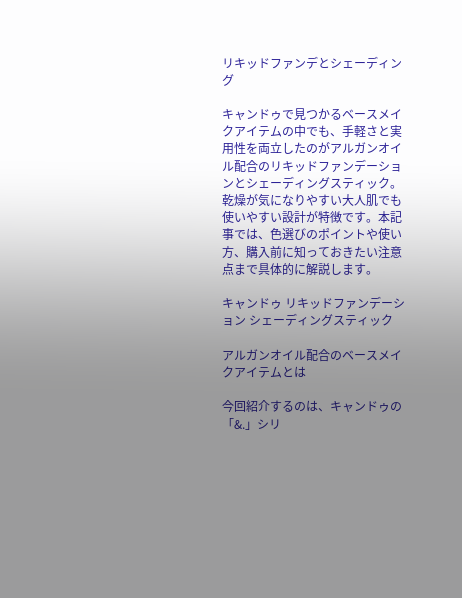リキッドファンデとシェーディング

キャンドゥで見つかるベースメイクアイテムの中でも、手軽さと実用性を両立したのがアルガンオイル配合のリキッドファンデーションとシェーディングスティック。乾燥が気になりやすい大人肌でも使いやすい設計が特徴です。本記事では、色選びのポイントや使い方、購入前に知っておきたい注意点まで具体的に解説します。

キャンドゥ リキッドファンデーション シェーディングスティック

アルガンオイル配合のベースメイクアイテムとは

今回紹介するのは、キャンドゥの「&.」シリ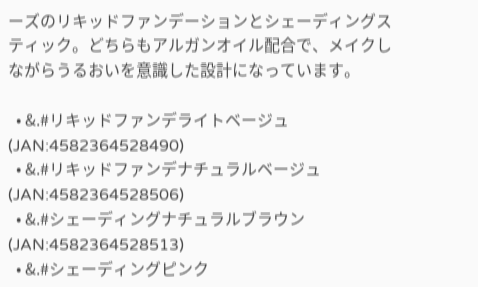ーズのリキッドファンデーションとシェーディングスティック。どちらもアルガンオイル配合で、メイクしながらうるおいを意識した設計になっています。

  • &.#リキッドファンデライトベージュ(JAN:4582364528490)
  • &.#リキッドファンデナチュラルベージュ(JAN:4582364528506)
  • &.#シェーディングナチュラルブラウン(JAN:4582364528513)
  • &.#シェーディングピンク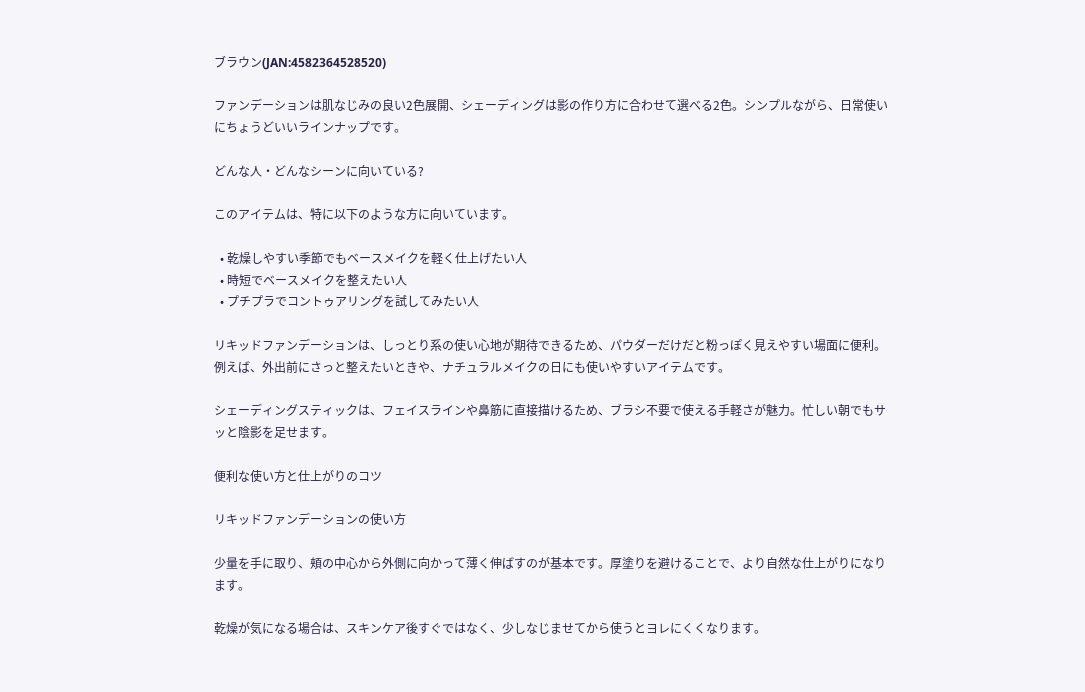ブラウン(JAN:4582364528520)

ファンデーションは肌なじみの良い2色展開、シェーディングは影の作り方に合わせて選べる2色。シンプルながら、日常使いにちょうどいいラインナップです。

どんな人・どんなシーンに向いている?

このアイテムは、特に以下のような方に向いています。

  • 乾燥しやすい季節でもベースメイクを軽く仕上げたい人
  • 時短でベースメイクを整えたい人
  • プチプラでコントゥアリングを試してみたい人

リキッドファンデーションは、しっとり系の使い心地が期待できるため、パウダーだけだと粉っぽく見えやすい場面に便利。例えば、外出前にさっと整えたいときや、ナチュラルメイクの日にも使いやすいアイテムです。

シェーディングスティックは、フェイスラインや鼻筋に直接描けるため、ブラシ不要で使える手軽さが魅力。忙しい朝でもサッと陰影を足せます。

便利な使い方と仕上がりのコツ

リキッドファンデーションの使い方

少量を手に取り、頬の中心から外側に向かって薄く伸ばすのが基本です。厚塗りを避けることで、より自然な仕上がりになります。

乾燥が気になる場合は、スキンケア後すぐではなく、少しなじませてから使うとヨレにくくなります。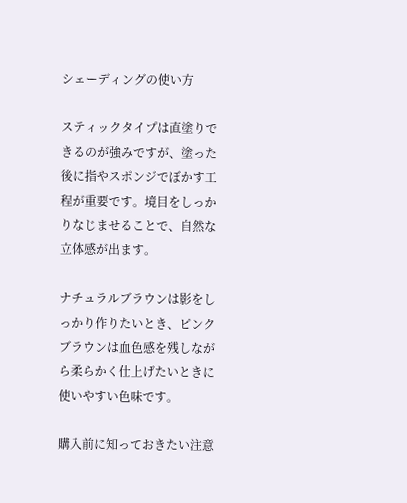シェーディングの使い方

スティックタイプは直塗りできるのが強みですが、塗った後に指やスポンジでぼかす工程が重要です。境目をしっかりなじませることで、自然な立体感が出ます。

ナチュラルブラウンは影をしっかり作りたいとき、ピンクブラウンは血色感を残しながら柔らかく仕上げたいときに使いやすい色味です。

購入前に知っておきたい注意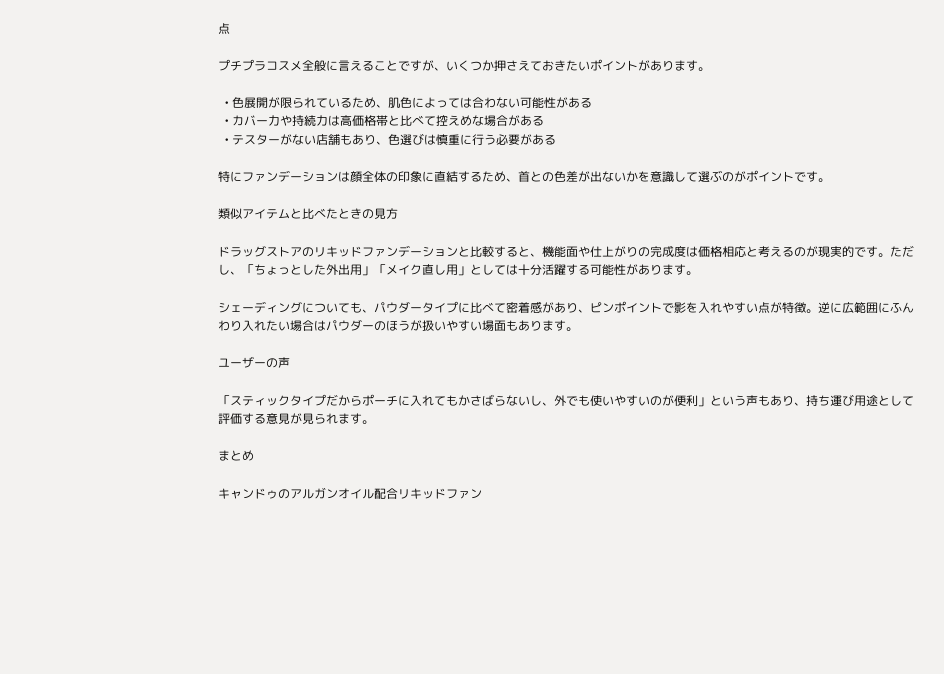点

プチプラコスメ全般に言えることですが、いくつか押さえておきたいポイントがあります。

  • 色展開が限られているため、肌色によっては合わない可能性がある
  • カバー力や持続力は高価格帯と比べて控えめな場合がある
  • テスターがない店舗もあり、色選びは慎重に行う必要がある

特にファンデーションは顔全体の印象に直結するため、首との色差が出ないかを意識して選ぶのがポイントです。

類似アイテムと比べたときの見方

ドラッグストアのリキッドファンデーションと比較すると、機能面や仕上がりの完成度は価格相応と考えるのが現実的です。ただし、「ちょっとした外出用」「メイク直し用」としては十分活躍する可能性があります。

シェーディングについても、パウダータイプに比べて密着感があり、ピンポイントで影を入れやすい点が特徴。逆に広範囲にふんわり入れたい場合はパウダーのほうが扱いやすい場面もあります。

ユーザーの声

「スティックタイプだからポーチに入れてもかさばらないし、外でも使いやすいのが便利」という声もあり、持ち運び用途として評価する意見が見られます。

まとめ

キャンドゥのアルガンオイル配合リキッドファン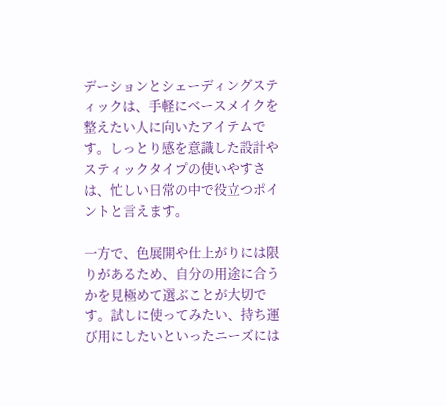デーションとシェーディングスティックは、手軽にベースメイクを整えたい人に向いたアイテムです。しっとり感を意識した設計やスティックタイプの使いやすさは、忙しい日常の中で役立つポイントと言えます。

一方で、色展開や仕上がりには限りがあるため、自分の用途に合うかを見極めて選ぶことが大切です。試しに使ってみたい、持ち運び用にしたいといったニーズには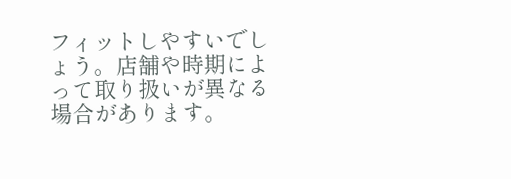フィットしやすいでしょう。店舗や時期によって取り扱いが異なる場合があります。